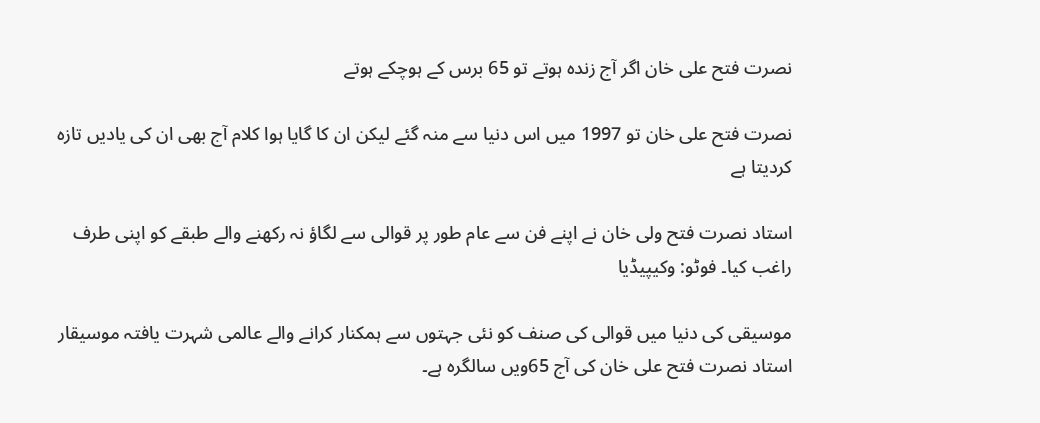نصرت فتح علی خان اگر آج زندہ ہوتے تو 65 برس کے ہوچکے ہوتے

نصرت فتح علی خان تو 1997 میں اس دنیا سے منہ گئے لیکن ان کا گایا ہوا کلام آج بھی ان کی یادیں تازہ کردیتا ہے

استاد نصرت فتح ولی خان نے اپنے فن سے عام طور پر قوالی سے لگاؤ نہ رکھنے والے طبقے کو اپنی طرف راغب کیا۔ فوٹو: وکیپیڈیا

موسیقی کی دنیا میں قوالی کی صنف کو نئی جہتوں سے ہمکنار کرانے والے عالمی شہرت یافتہ موسیقار استاد نصرت فتح علی خان کی آج 65ویں سالگرہ ہے۔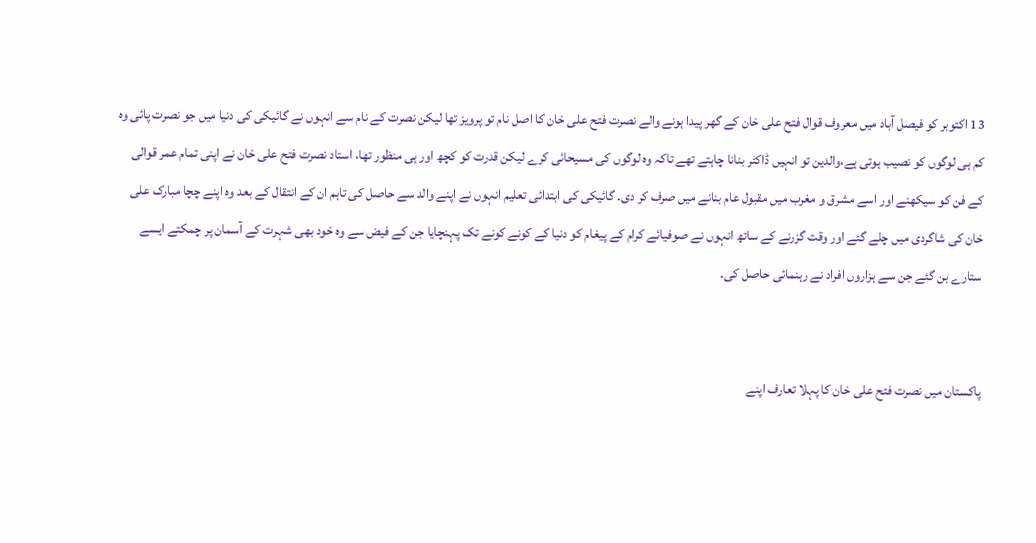13 اکتوبر کو فیصل آباد میں معروف قوال فتح علی خان کے گھر پیدا ہونے والے نصرت فتح علی خان کا اصل نام تو پرویز تھا لیکن نصرت کے نام سے انہوں نے گائیکی کی دنیا میں جو نصرت پائی وہ کم ہی لوگوں کو نصیب ہوتی ہے،والدین تو انہیں ڈاکٹر بنانا چاہتے تھے تاکہ وہ لوگوں کی مسیحائی کرے لیکن قدرت کو کچھ اور ہی منظور تھا، استاد نصرت فتح علی خان نے اپنی تمام عمر قوالی کے فن کو سیکھنے اور اسے مشرق و مغرب میں مقبول عام بنانے میں صرف کر دی۔ گائیکی کی ابتدائی تعلیم انہوں نے اپنے والد سے حاصل کی تاہم ان کے انتقال کے بعد وہ اپنے چچا مبارک علی خان کی شاگردی میں چلے گئے اور وقت گزرنے کے ساتھ انہوں نے صوفیائے کرام کے پیغام کو دنیا کے کونے کونے تک پہنچایا جن کے فیض سے وہ خود بھی شہرت کے آسمان پر چمکتے ایسے ستارے بن گئے جن سے ہزاروں افراد نے رہنمائی حاصل کی۔


پاکستان میں نصرت فتح علی خان کا پہلا تعارف اپنے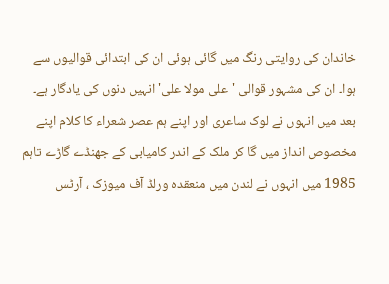خاندان کی روایتی رنگ میں گائی ہوئی ان کی ابتدائی قوالیوں سے ہوا۔ ان کی مشہور قوالی 'علی مولا علی' انہیں دنوں کی یادگار ہے۔ بعد میں انہوں نے لوک ساعری اور اپنے ہم عصر شعراء کا کلام اپنے مخصوص انداز میں گا کر ملک کے اندر کامیابی کے جھنڈے گاڑے تاہم 1985 میں انہوں نے لندن میں منعقدہ ورلڈ آف میوزک ، آرٹس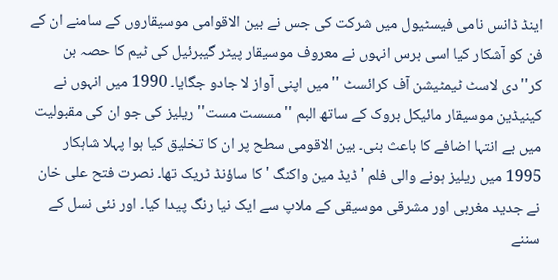اینڈ ڈانس نامی فیسٹیول میں شرکت کی جس نے بین الاقوامی موسیقاروں کے سامنے ان کے فن کو آشکار کیا اسی برس انہوں نے معروف موسیقار پیٹر گیبرئیل کی ٹیم کا حصہ بن کر''دی لاسٹ ٹیمٹیشن آف کرائسٹ '' میں اپنی آواز لا جادو جگایا۔ 1990 میں انہوں نے کینیڈین موسیقار مائیکل بروک کے ساتھ البم ''مسست مست'' ریلیز کی جو ان کی مقبولیت میں بے انتہا اضافے کا باعث بنی۔ بین الاقومی سطح پر ان کا تخلیق کیا ہوا پہلا شاہکار 1995 میں ریلیز ہونے والی فلم 'ڈیڈ مین واکنگ ' کا ساؤنڈ ٹریک تھا۔ نصرت فتح علی خان نے جدید مغربی اور مشرقی موسیقی کے ملاپ سے ایک نیا رنگ پیدا کیا۔ اور نئی نسل کے سننے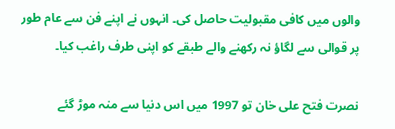والوں میں کافی مقبولیت حاصل کی۔ انہوں نے اپنے فن سے عام طور پر قوالی سے لگاؤ نہ رکھنے والے طبقے کو اپنی طرف راغب کیا۔

نصرت فتح علی خان تو 1997 میں اس دنیا سے منہ موڑ گئے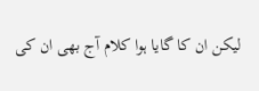لیکن ان کا گایا ہوا کلام آج بھی ان کی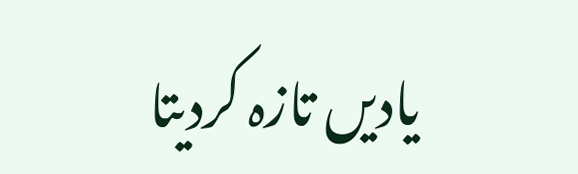یادیں تازہ کردیتا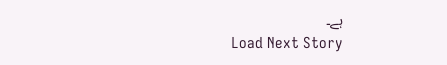ہے۔
Load Next Story